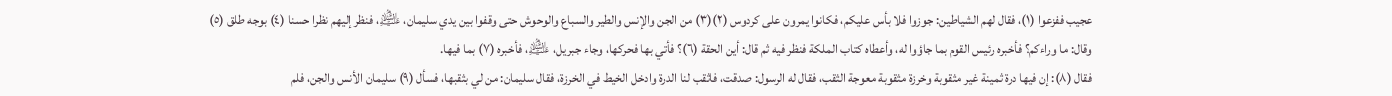عجيب ففزعوا (١)، فقال لهم الشياطين: جوزوا فلا بأس عليكم، فكانوا يمرون على كردوس (٢)(٣) من الجن والإنس والطير والسباع والوحوش حتى وقفوا بين يدي سليمان، ﵇، فنظر إليهم نظرا حسنا (٤) بوجه طلق (٥) وقال: ما وراءكم؟ فأخبره رئيس القوم بما جاؤوا له، وأعطاه كتاب الملكة فنظر فيه ثم قال: أين الحقة (٦)؟ فأتي بها فحركها، وجاء جبريل، ﵇، فأخبره (٧) بما فيها.
فقال (٨): إن فيها درة ثمينة غير مثقوبة وخرزة مثقوبة معوجة الثقب، فقال له الرسول: صدقت، فاثقب لنا الدرة وادخل الخيط في الخرزة، فقال سليمان: من لي بثقبها، فسأل (٩) سليمان الأنس والجن، فلم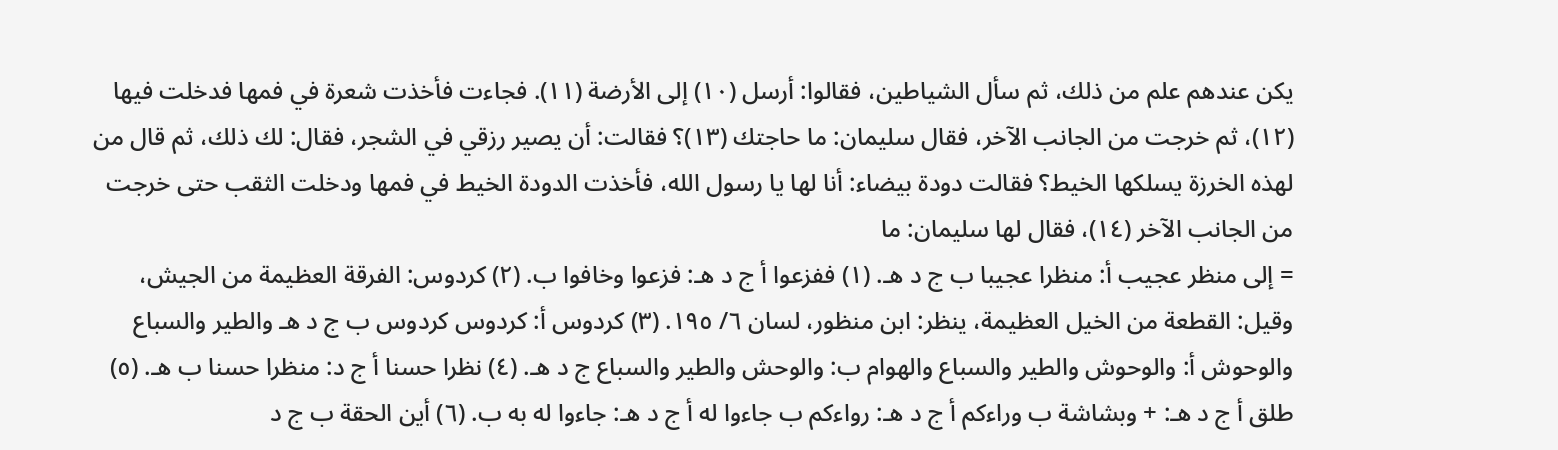يكن عندهم علم من ذلك، ثم سأل الشياطين، فقالوا: أرسل (١٠) إلى الأرضة (١١). فجاءت فأخذت شعرة في فمها فدخلت فيها (١٢)، ثم خرجت من الجانب الآخر، فقال سليمان: ما حاجتك (١٣)؟ فقالت: أن يصير رزقي في الشجر، فقال: لك ذلك، ثم قال من لهذه الخرزة يسلكها الخيط؟ فقالت دودة بيضاء: أنا لها يا رسول الله، فأخذت الدودة الخيط في فمها ودخلت الثقب حتى خرجت من الجانب الآخر (١٤)، فقال لها سليمان: ما
= إلى منظر عجيب أ: منظرا عجيبا ب ج د هـ. (١) ففزعوا أ ج د هـ: فزعوا وخافوا ب. (٢) كردوس: الفرقة العظيمة من الجيش، وقيل: القطعة من الخيل العظيمة، ينظر: ابن منظور، لسان ٦/ ١٩٥. (٣) كردوس أ: كردوس كردوس ب ج د هـ والطير والسباع والوحوش أ: والوحوش والطير والسباع والهوام ب: والوحش والطير والسباع ج د هـ. (٤) نظرا حسنا أ ج د: منظرا حسنا ب هـ. (٥) طلق أ ج د هـ: + وبشاشة ب وراءكم أ ج د هـ: رواءكم ب جاءوا له أ ج د هـ: جاءوا له به ب. (٦) أين الحقة ب ج د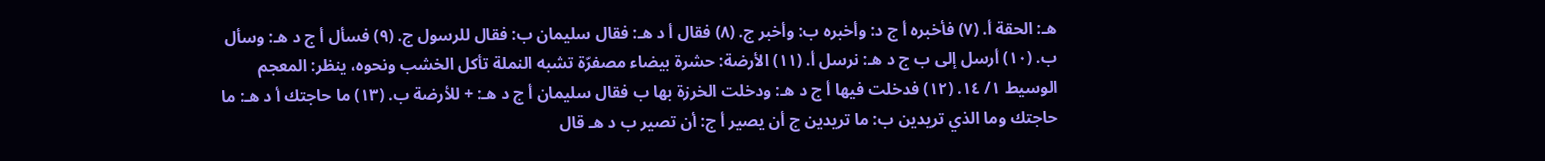هـ: الحقة أ. (٧) فأخبره أ ج د: وأخبره ب: وأخبر ج. (٨) فقال أ د هـ: فقال سليمان ب: فقال للرسول ج. (٩) فسأل أ ج د هـ: وسأل ب. (١٠) أرسل إلى ب ج د هـ: نرسل أ. (١١) الأرضة: حشرة بيضاء مصفرّة تشبه النملة تأكل الخشب ونحوه، ينظر: المعجم الوسيط ١/ ١٤. (١٢) فدخلت فيها أ ج د هـ: ودخلت الخرزة بها ب فقال سليمان أ ج د هـ: + للأرضة ب. (١٣) ما حاجتك أ د هـ: ما حاجتك وما الذي تريدين ب: ما تريدين ج أن يصير أ ج: أن تصير ب د هـ قال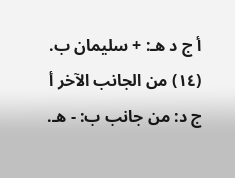أ ج د هـ: + سليمان ب. (١٤) من الجانب الآخر أ ج د: من جانب ب: - هـ.